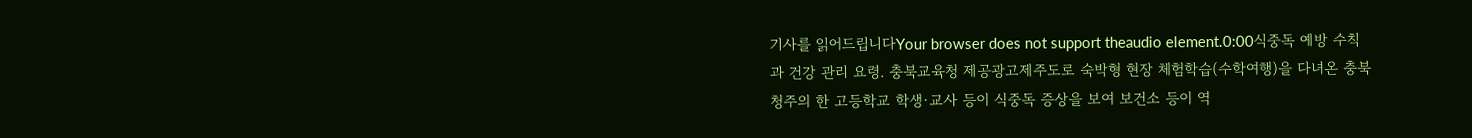기사를 읽어드립니다Your browser does not support theaudio element.0:00식중독 예방 수칙과 건강 관리 요령. 충북교육청 제공광고제주도로 숙박형 현장 체험학습(수학여행)을 다녀온 충북 청주의 한 고등학교 학생·교사 등이 식중독 증상을 보여 보건소 등이 역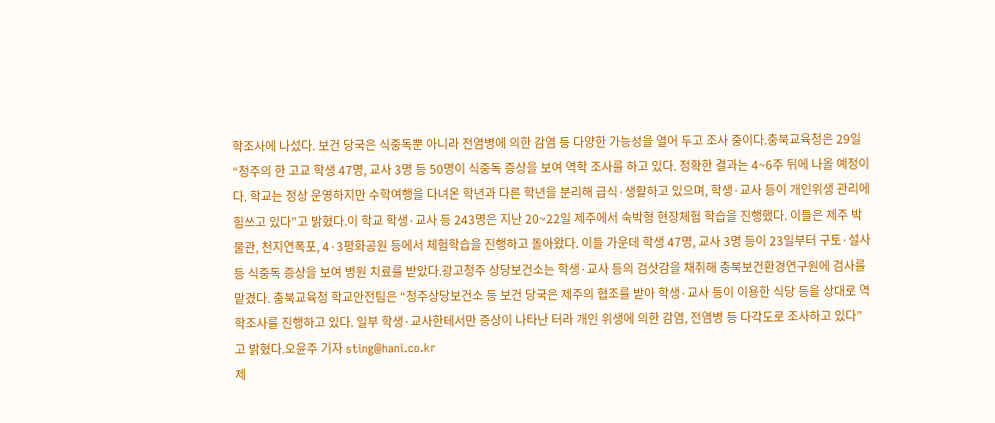학조사에 나섰다. 보건 당국은 식중독뿐 아니라 전염병에 의한 감염 등 다양한 가능성을 열어 두고 조사 중이다.충북교육청은 29일 “청주의 한 고교 학생 47명, 교사 3명 등 50명이 식중독 증상을 보여 역학 조사를 하고 있다. 정확한 결과는 4~6주 뒤에 나올 예정이다. 학교는 정상 운영하지만 수학여행을 다녀온 학년과 다른 학년을 분리해 급식·생활하고 있으며, 학생·교사 등이 개인위생 관리에 힘쓰고 있다”고 밝혔다.이 학교 학생·교사 등 243명은 지난 20~22일 제주에서 숙박형 현장체험 학습을 진행했다. 이들은 제주 박물관, 천지연폭포, 4·3평화공원 등에서 체험학습을 진행하고 돌아왔다. 이들 가운데 학생 47명, 교사 3명 등이 23일부터 구토·설사 등 식중독 증상을 보여 병원 치료를 받았다.광고청주 상당보건소는 학생·교사 등의 검삿감을 채취해 충북보건환경연구원에 검사를 맡겼다. 충북교육청 학교안전팀은 “청주상당보건소 등 보건 당국은 제주의 협조를 받아 학생·교사 등이 이용한 식당 등을 상대로 역학조사를 진행하고 있다. 일부 학생·교사한테서만 증상이 나타난 터라 개인 위생에 의한 감염, 전염병 등 다각도로 조사하고 있다”고 밝혔다.오윤주 기자 sting@hani.co.kr
제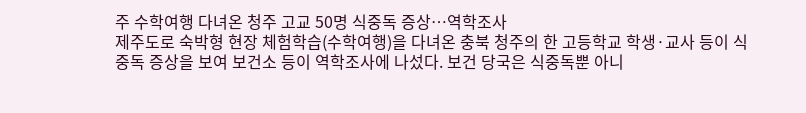주 수학여행 다녀온 청주 고교 50명 식중독 증상…역학조사
제주도로 숙박형 현장 체험학습(수학여행)을 다녀온 충북 청주의 한 고등학교 학생·교사 등이 식중독 증상을 보여 보건소 등이 역학조사에 나섰다. 보건 당국은 식중독뿐 아니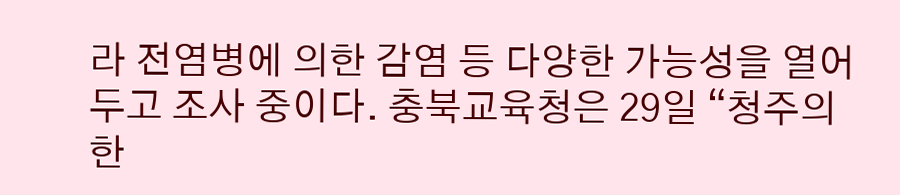라 전염병에 의한 감염 등 다양한 가능성을 열어 두고 조사 중이다. 충북교육청은 29일 “청주의 한